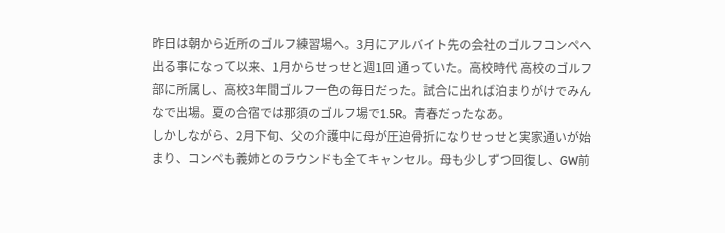昨日は朝から近所のゴルフ練習場へ。3月にアルバイト先の会社のゴルフコンペへ出る事になって以来、1月からせっせと週1回 通っていた。高校時代 高校のゴルフ部に所属し、高校3年間ゴルフ一色の毎日だった。試合に出れば泊まりがけでみんなで出場。夏の合宿では那須のゴルフ場で1.5R。青春だったなあ。
しかしながら、2月下旬、父の介護中に母が圧迫骨折になりせっせと実家通いが始まり、コンペも義姉とのラウンドも全てキャンセル。母も少しずつ回復し、GW前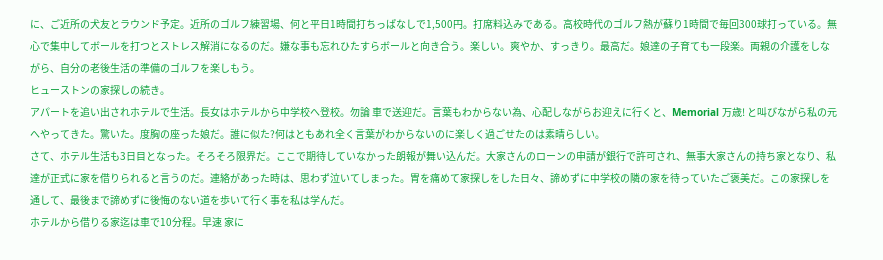に、ご近所の犬友とラウンド予定。近所のゴルフ練習場、何と平日1時間打ちっぱなしで1,500円。打席料込みである。高校時代のゴルフ熱が蘇り1時間で毎回300球打っている。無心で集中してボールを打つとストレス解消になるのだ。嫌な事も忘れひたすらボールと向き合う。楽しい。爽やか、すっきり。最高だ。娘達の子育ても一段楽。両親の介護をしながら、自分の老後生活の準備のゴルフを楽しもう。
ヒューストンの家探しの続き。
アパートを追い出されホテルで生活。長女はホテルから中学校へ登校。勿論 車で送迎だ。言葉もわからない為、心配しながらお迎えに行くと、Memorial 万歳! と叫びながら私の元へやってきた。驚いた。度胸の座った娘だ。誰に似た?何はともあれ全く言葉がわからないのに楽しく過ごせたのは素晴らしい。
さて、ホテル生活も3日目となった。そろそろ限界だ。ここで期待していなかった朗報が舞い込んだ。大家さんのローンの申請が銀行で許可され、無事大家さんの持ち家となり、私達が正式に家を借りられると言うのだ。連絡があった時は、思わず泣いてしまった。胃を痛めて家探しをした日々、諦めずに中学校の隣の家を待っていたご褒美だ。この家探しを通して、最後まで諦めずに後悔のない道を歩いて行く事を私は学んだ。
ホテルから借りる家迄は車で10分程。早速 家に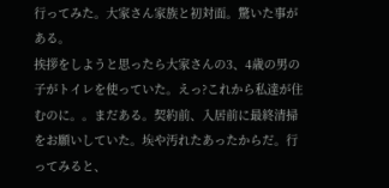行ってみた。大家さん家族と初対面。驚いた事がある。
挨拶をしようと思ったら大家さんの3、4歳の男の子がトイレを使っていた。えっ?これから私達が住むのに。。まだある。契約前、入居前に最終清掃をお願いしていた。埃や汚れたあったからだ。行ってみると、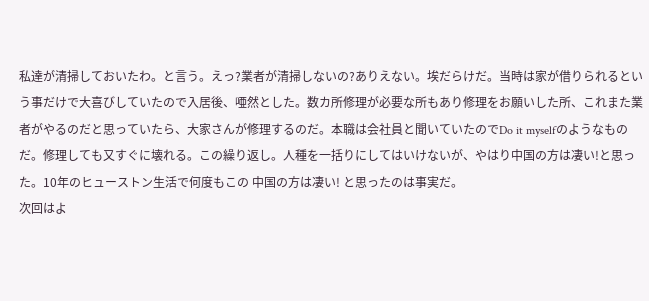私達が清掃しておいたわ。と言う。えっ?業者が清掃しないの?ありえない。埃だらけだ。当時は家が借りられるという事だけで大喜びしていたので入居後、唖然とした。数カ所修理が必要な所もあり修理をお願いした所、これまた業者がやるのだと思っていたら、大家さんが修理するのだ。本職は会社員と聞いていたのでDo it myselfのようなものだ。修理しても又すぐに壊れる。この繰り返し。人種を一括りにしてはいけないが、やはり中国の方は凄い!と思った。10年のヒューストン生活で何度もこの 中国の方は凄い! と思ったのは事実だ。
次回はよ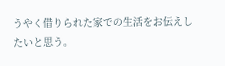うやく借りられた家での生活をお伝えしたいと思う。